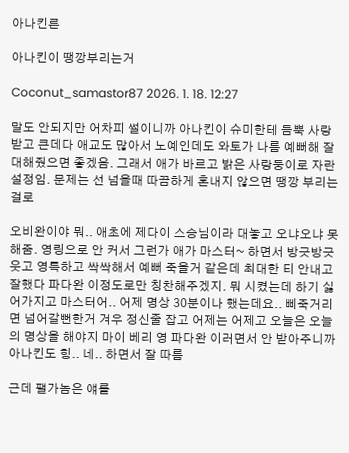아나킨른

아나킨이 땡깡부리는거

Coconut_samastor87 2026. 1. 18. 12:27

말도 안되지만 어차피 썰이니까 아나킨이 슈미한테 듬뿍 사랑 받고 큰데다 애교도 많아서 노예인데도 와토가 나름 예뻐해 잘 대해줬으면 좋겠음. 그래서 애가 바르고 밝은 사랑둥이로 자란 설정임. 문제는 선 넘을때 따끔하게 혼내지 않으면 땡깡 부리는걸로

오비완이야 뭐.. 애초에 제다이 스승님이라 대놓고 오냐오냐 못해줌. 영링으로 안 커서 그런가 애가 마스터~ 하면서 방긋방긋 웃고 영특하고 싹싹해서 예뻐 죽을거 같은데 최대한 티 안내고 잘했다 파다완 이정도로만 칭찬해주겠지. 뭐 시켰는데 하기 싫어가지고 마스터어.. 어제 명상 30분이나 했는데요.. 삐죽거리면 넘어갈뻔한거 겨우 정신줄 잡고 어제는 어제고 오늘은 오늘의 명상을 해야지 마이 베리 영 파다완 이러면서 안 받아주니까 아나킨도 힝.. 네.. 하면서 잘 따름

근데 팰가놈은 얘를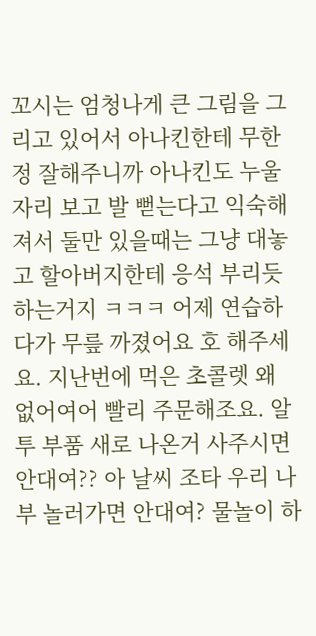꼬시는 엄청나게 큰 그림을 그리고 있어서 아나킨한테 무한정 잘해주니까 아나킨도 누울 자리 보고 발 뻗는다고 익숙해져서 둘만 있을때는 그냥 대놓고 할아버지한테 응석 부리듯 하는거지 ㅋㅋㅋ 어제 연습하다가 무릎 까졌어요 호 해주세요. 지난번에 먹은 초콜렛 왜 없어여어 빨리 주문해조요. 알투 부품 새로 나온거 사주시면 안대여?? 아 날씨 조타 우리 나부 놀러가면 안대여? 물놀이 하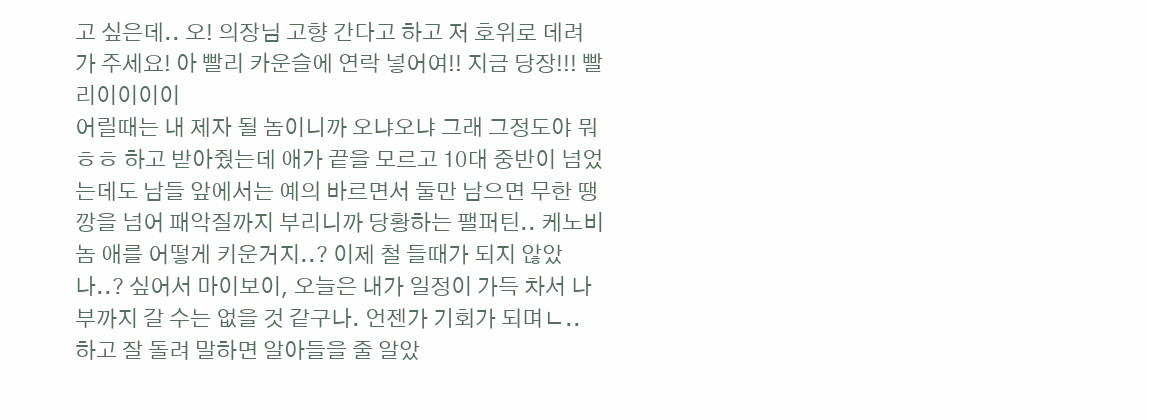고 싶은데.. 오! 의장님 고향 간다고 하고 저 호위로 데려가 주세요! 아 빨리 카운슬에 연락 넣어여!! 지금 당장!!! 빨리이이이이
어릴때는 내 제자 될 놈이니까 오냐오냐 그래 그정도야 뭐 ㅎㅎ 하고 받아줬는데 애가 끝을 모르고 10대 중반이 넘었는데도 남들 앞에서는 예의 바르면서 둘만 남으면 무한 땡깡을 넘어 패악질까지 부리니까 당황하는 팰퍼틴.. 케노비놈 애를 어떻게 키운거지..? 이제 철 들때가 되지 않았나..? 싶어서 마이보이, 오늘은 내가 일정이 가득 차서 나부까지 갈 수는 없을 것 같구나. 언젠가 기회가 되며ㄴ.. 하고 잘 돌려 말하면 알아들을 줄 알았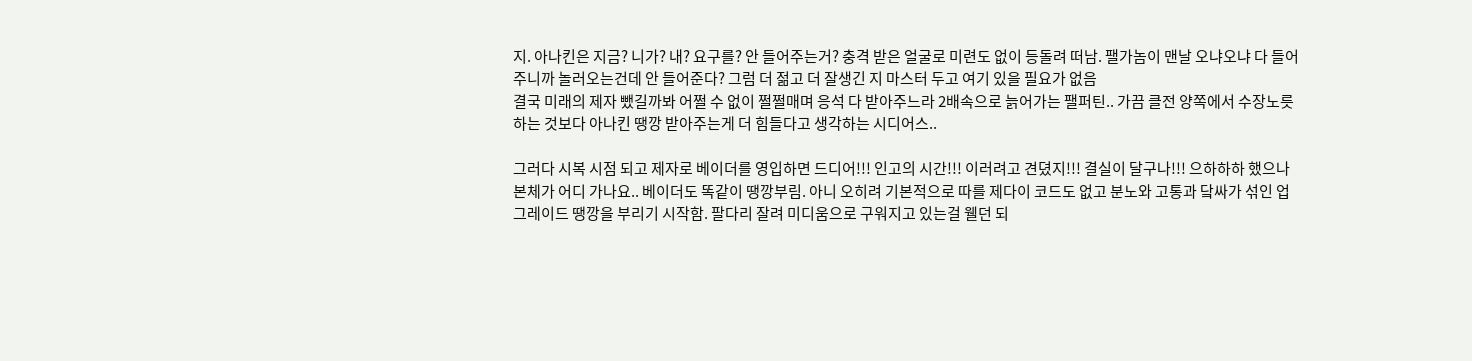지. 아나킨은 지금? 니가? 내? 요구를? 안 들어주는거? 충격 받은 얼굴로 미련도 없이 등돌려 떠남. 팰가놈이 맨날 오냐오냐 다 들어주니까 놀러오는건데 안 들어준다? 그럼 더 젊고 더 잘생긴 지 마스터 두고 여기 있을 필요가 없음
결국 미래의 제자 뺐길까봐 어쩔 수 없이 쩔쩔매며 응석 다 받아주느라 2배속으로 늙어가는 팰퍼틴.. 가끔 클전 양쪽에서 수장노릇하는 것보다 아나킨 땡깡 받아주는게 더 힘들다고 생각하는 시디어스..

그러다 시복 시점 되고 제자로 베이더를 영입하면 드디어!!! 인고의 시간!!! 이러려고 견뎠지!!! 결실이 달구나!!! 으하하하 했으나 본체가 어디 가나요.. 베이더도 똑같이 땡깡부림. 아니 오히려 기본적으로 따를 제다이 코드도 없고 분노와 고통과 닼싸가 섞인 업그레이드 땡깡을 부리기 시작함. 팔다리 잘려 미디움으로 구워지고 있는걸 웰던 되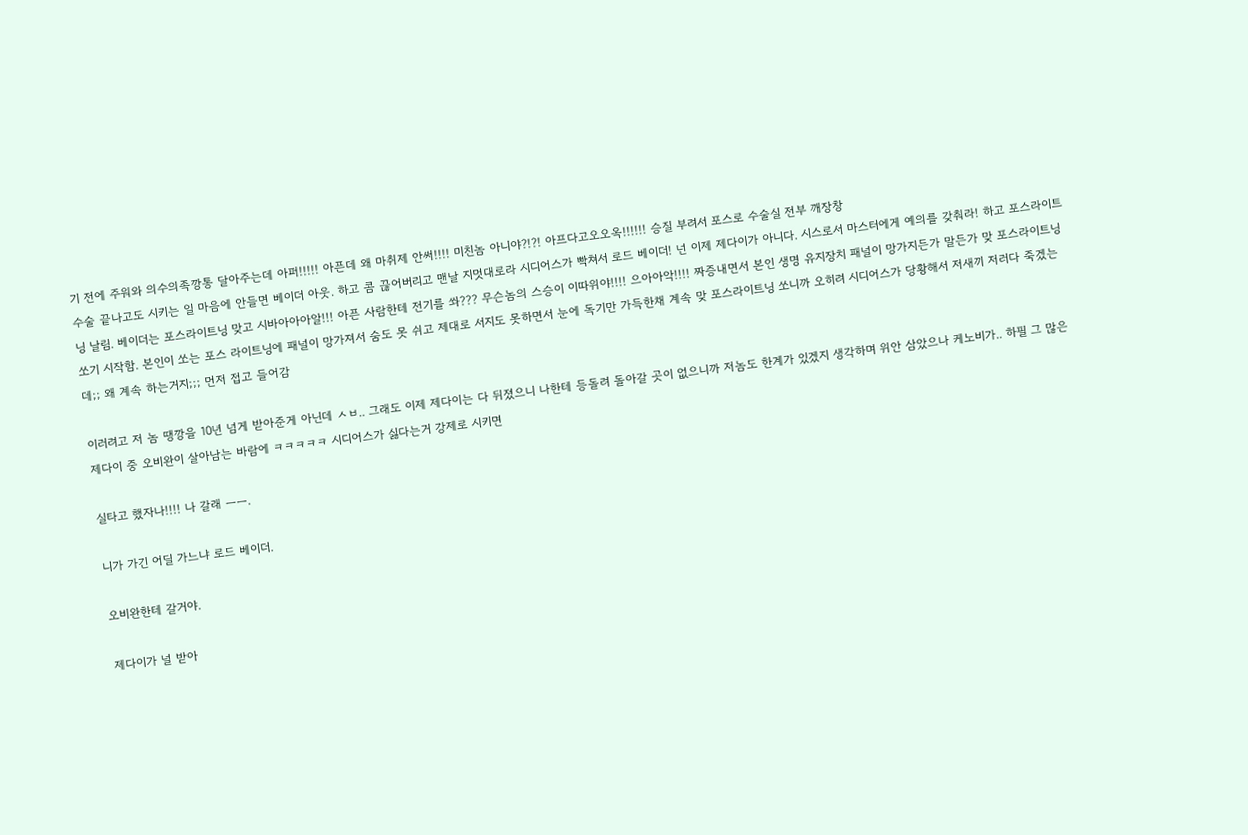기 전에 주워와 의수의족깡통 달아주는데 아퍼!!!!! 아픈데 왜 마취제 안써!!!! 미친놈 아니야?!?! 아프다고오오옥!!!!!! 승질 부려서 포스로 수술실 전부 깨장창
수술 끝나고도 시키는 일 마음에 안들면 베이더 아웃. 하고 콤 끊어버리고 맨날 지멋대로라 시디어스가 빡쳐서 로드 베이더! 넌 이제 제다이가 아니다. 시스로서 마스터에게 예의를 갖춰라! 하고 포스라이트닝 날림. 베이더는 포스라이트닝 맞고 시바아아아알!!! 아픈 사람한테 전기를 쏴??? 무슨놈의 스승이 이따위야!!!! 으아아악!!!! 짜증내면서 본인 생명 유지장치 패널이 망가지든가 말든가 맞 포스라이트닝 쏘기 시작함. 본인이 쏘는 포스 라이트닝에 패널이 망가져서 숨도 못 쉬고 제대로 서지도 못하면서 눈에 독기만 가득한채 계속 맞 포스라이트닝 쏘니까 오히려 시디어스가 당황해서 저새끼 저러다 죽겠는데;; 왜 계속 하는거지;;; 먼저 접고 들어감

이러려고 저 놈 땡깡을 10년 넘게 받아준게 아닌데 ㅅㅂ.. 그래도 이제 제다이는 다 뒤졌으니 나한테 등돌려 돌아갈 곳이 없으니까 저놈도 한계가 있겠지 생각하며 위안 삼았으나 케노비가.. 하필 그 많은 제다이 중 오비완이 살아남는 바람에 ㅋㅋㅋㅋㅋ 시디어스가 싫다는거 강제로 시키면

실타고 했자나!!!! 나 갈래 ㅡㅡ.

니가 가긴 어딜 가느냐 로드 베이더.

오비완한테 갈거야.

제다이가 널 받아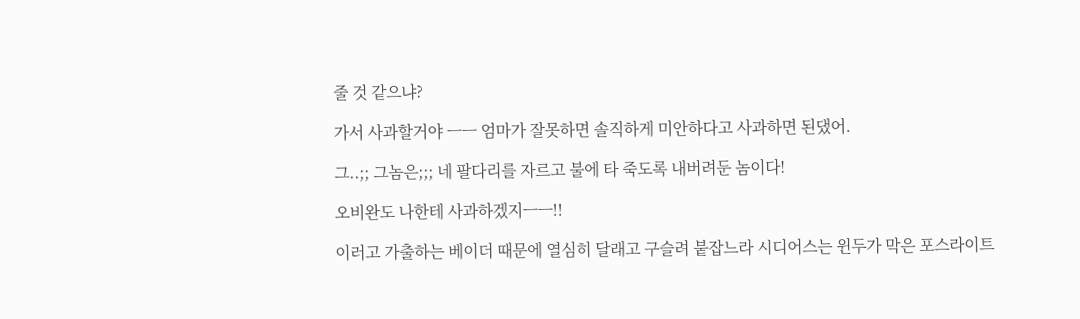줄 것 같으냐?

가서 사과할거야 ㅡㅡ 엄마가 잘못하면 솔직하게 미안하다고 사과하면 된댔어.

그..;; 그놈은;;; 네 팔다리를 자르고 불에 타 죽도록 내버려둔 놈이다!

오비완도 나한테 사과하겠지ㅡㅡ!!

이러고 가출하는 베이더 때문에 열심히 달래고 구슬려 붙잡느라 시디어스는 윈두가 막은 포스라이트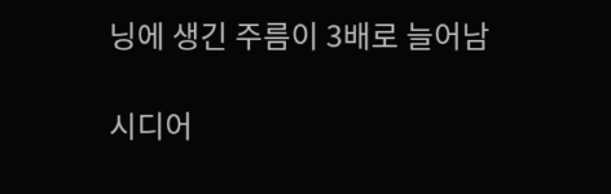닝에 생긴 주름이 3배로 늘어남

시디어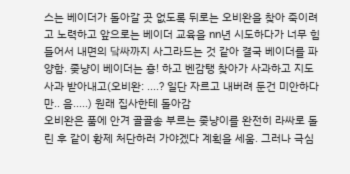스는 베이더가 돌아갈 곳 없도록 뒤로는 오비완을 찾아 죽이려고 노력하고 앞으로는 베이더 교육을 nn년 시도하다가 너무 힘들어서 내면의 닼싸까지 사그라드는 것 같아 결국 베이더를 파양함. 좆냥이 베이더는 흥! 하고 벤감탱 찾아가 사과하고 지도 사과 받아내고(오비완: ....? 일단 자르고 내버려 둔건 미안하다만.. 음.....) 원래 집사한테 돌아감
오비완은 품에 안겨 골골송 부르는 좆냥이를 완전히 라싸로 돌린 후 같이 황제 처단하러 가야겠다 계획을 세움. 그러나 극심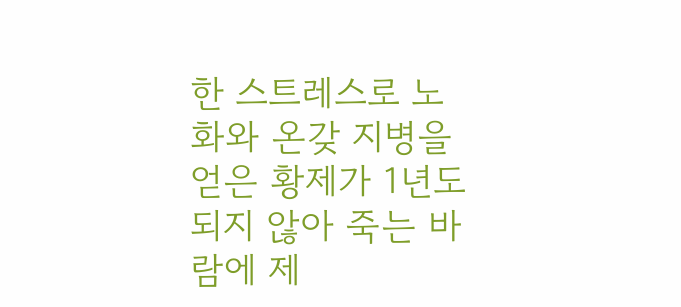한 스트레스로 노화와 온갖 지병을 얻은 황제가 1년도 되지 않아 죽는 바람에 제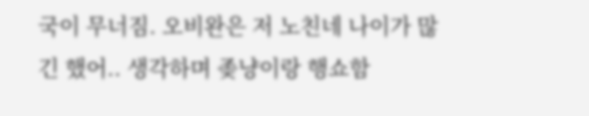국이 무너짐. 오비완은 저 노친네 나이가 많긴 했어.. 생각하며 좆냥이랑 행쇼함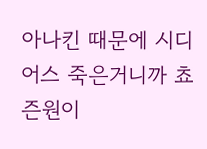아나킨 때문에 시디어스 죽은거니까 쵸즌원이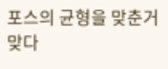포스의 균형을 맞춘거 맞다